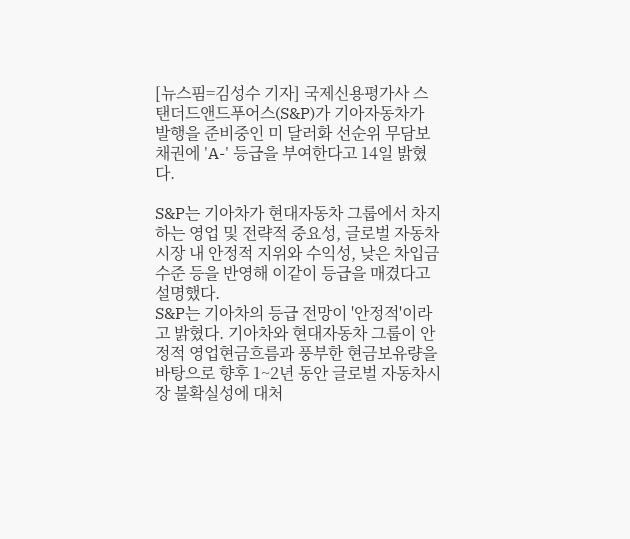[뉴스핌=김성수 기자] 국제신용평가사 스탠더드앤드푸어스(S&P)가 기아자동차가 발행을 준비중인 미 달러화 선순위 무담보 채권에 'A-' 등급을 부여한다고 14일 밝혔다.

S&P는 기아차가 현대자동차 그룹에서 차지하는 영업 및 전략적 중요성, 글로벌 자동차 시장 내 안정적 지위와 수익성, 낮은 차입금 수준 등을 반영해 이같이 등급을 매겼다고 설명했다.
S&P는 기아차의 등급 전망이 '안정적'이라고 밝혔다. 기아차와 현대자동차 그룹이 안정적 영업현금흐름과 풍부한 현금보유량을 바탕으로 향후 1~2년 동안 글로벌 자동차시장 불확실성에 대처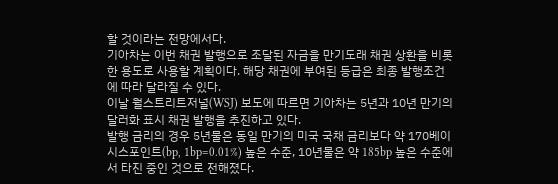할 것이라는 전망에서다.
기아차는 이번 채권 발행으로 조달된 자금을 만기도래 채권 상환을 비롯한 용도로 사용할 계획이다. 해당 채권에 부여된 등급은 최종 발행조건에 따라 달라질 수 있다.
이날 월스트리트저널(WSJ) 보도에 따르면 기아차는 5년과 10년 만기의 달러화 표시 채권 발행을 추진하고 있다.
발행 금리의 경우 5년물은 동일 만기의 미국 국채 금리보다 약 170베이시스포인트(bp, 1bp=0.01%) 높은 수준, 10년물은 약 185bp 높은 수준에서 타진 중인 것으로 전해졌다.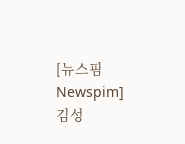[뉴스핌 Newspim] 김성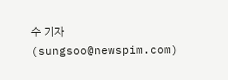수 기자 (sungsoo@newspim.com)